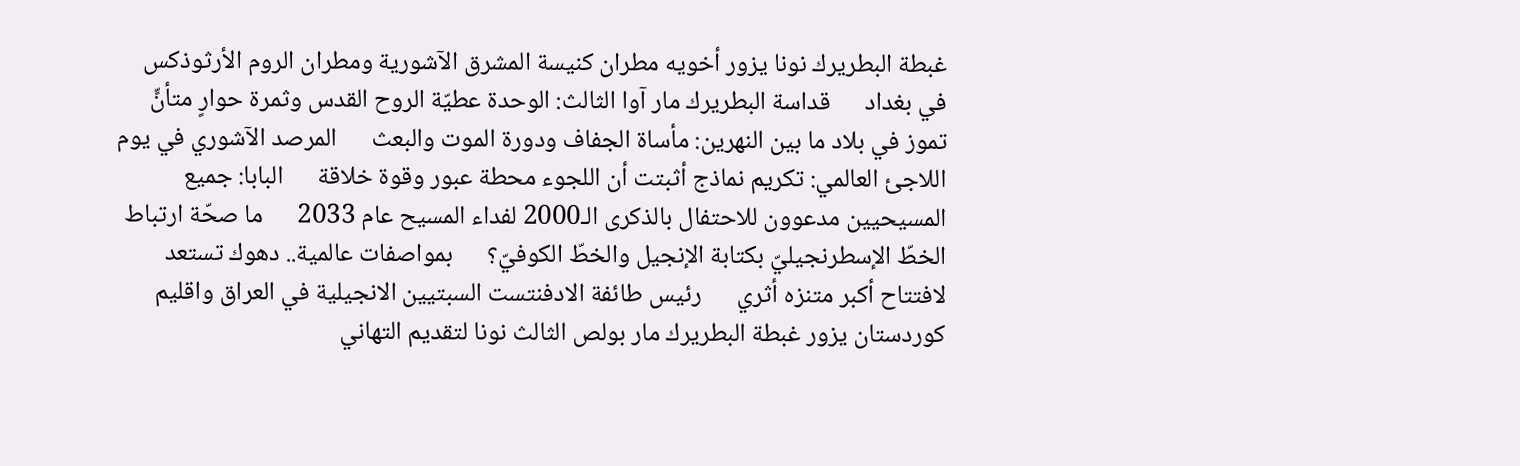غبطة البطريرك نونا يزور أخويه مطران كنيسة المشرق الآشورية ومطران الروم الأرثوذكس في بغداد      قداسة البطريرك مار آوا الثالث: الوحدة عطيّة الروح القدس وثمرة حوارٍ متأنٍّ      تموز في بلاد ما بين النهرين: مأساة الجفاف ودورة الموت والبعث      المرصد الآشوري في يوم اللاجئ العالمي: تكريم نماذج أثبتت أن اللجوء محطة عبور وقوة خلاقة      البابا: جميع المسيحيين مدعوون للاحتفال بالذكرى الـ2000 لفداء المسيح عام 2033      ما صحّة ارتباط الخطّ الإسطرنجيليّ بكتابة الإنجيل والخطّ الكوفيّ؟      بمواصفات عالمية.. دهوك تستعد لافتتاح أكبر متنزه أثري      رئيس طائفة الادفنتست السبتيين الانجيلية في العراق واقليم كوردستان يزور غبطة البطريرك مار بولص الثالث نونا لتقديم التهاني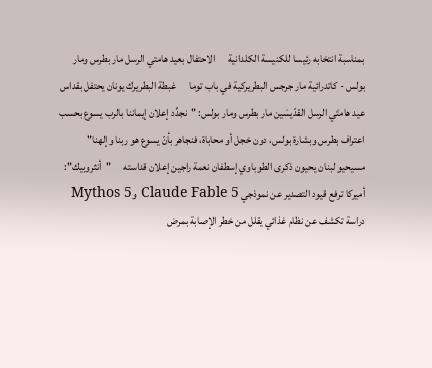بمناسبة انتخابه رئيسا للكنيسة الكلدانية      الاحتفال بعيد هامتي الرسل مار بطرس ومار بولس - كاتدرائية مار جرجس البطريركية في باب توما      غبطة البطريرك يونان يحتفل بقداس عيد هامتَي الرسل القدّيسَين مار بطرس ومار بولس: "نجدِّد إعلان إيماننا بالرب يسوع بحسب اعتراف بطرس وبشارة بولس، دون خجل أو محاباة، فنجاهر بأنّ يسوع هو ربنا وإلهنا"      مسيحيو لبنان يحيون ذكرى الطوباوي إسطفان نعمة راجين إعلان قداسته      "أنثروبيك": أميركا ترفع قيود التصدير عن نموذجي Claude Fable 5 وMythos 5      دراسة تكشف عن نظام غذائي يقلل من خطر الإصابة بمرض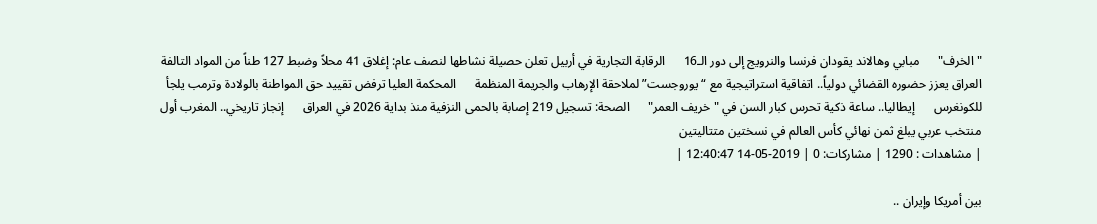"الخرف"      مبابي وهالاند يقودان فرنسا والنرويج إلى دور الـ16      الرقابة التجارية في أربيل تعلن حصيلة نشاطها لنصف عام: إغلاق 41 محلاً وضبط 127 طناً من المواد التالفة      العراق يعزز حضوره القضائي دولياً.. اتفاقية استراتيجية مع “يوروجست” لملاحقة الإرهاب والجريمة المنظمة      المحكمة العليا ترفض تقييد حق المواطنة بالولادة وترمب يلجأ للكونغرس      إيطاليا.. ساعة ذكية تحرس كبار السن في "خريف العمر"      الصحة: تسجيل 219 إصابة بالحمى النزفية منذ بداية 2026 في العراق      إنجاز تاريخي.. المغرب أول منتخب عربي يبلغ ثمن نهائي كأس العالم في نسختين متتاليتين
| مشاهدات : 1290 | مشاركات: 0 | 2019-05-14 12:40:47 |

بين أمريكا وإيران ..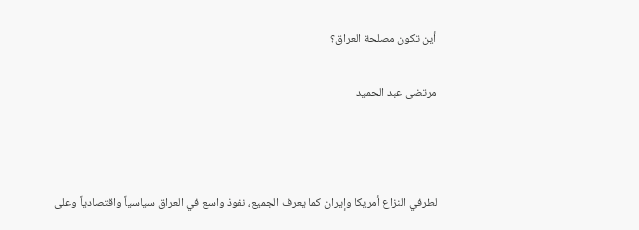أين تكون مصلحة العراق؟

مرتضى عبد الحميد



لطرفي النزاع أمريكا وإيران كما يعرف الجميع، نفوذ واسع في العراق سياسياً واقتصادياً وعلى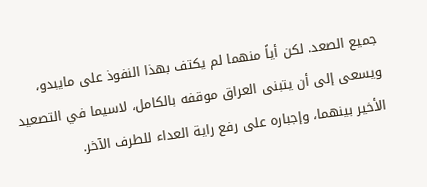جميع الصعد. لكن أياً منهما لم يكتف بهذا النفوذ على مايبدو، ويسعى إلى أن يتبنى العراق موقفه بالكامل، لاسيما في التصعيد الأخير بينهما، وإجباره على رفع راية العداء للطرف الآخر.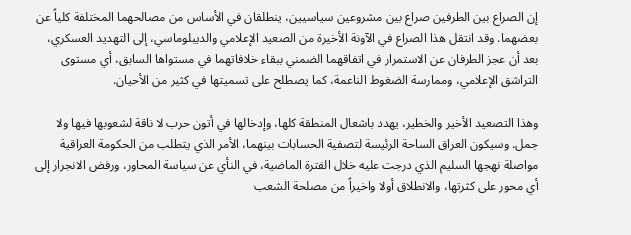إن الصراع بين الطرفين صراع بين مشروعين سياسيين، ينطلقان في الأساس من مصالحهما المختلفة كلياً عن بعضهما. وقد انتقل هذا الصراع في الآونة الأخيرة من الصعيد الإعلامي والديبلوماسي، إلى التهديد العسكري، بعد أن عجز الطرفان عن الاستمرار في اتفاقهما الضمني ببقاء خلافاتهما في مستواها السابق، أي مستوى التراشق الإعلامي، وممارسة الضغوط الناعمة، كما يصطلح على تسميتها في كثير من الأحيان.

وهذا التصعيد الأخير والخطير، يهدد باشعال المنطقة كلها، وإدخالها في أتون حرب لا ناقة لشعوبها فيها ولا جمل. وسيكون العراق الساحة الرئيسة لتصفية الحسابات بينهما، الأمر الذي يتطلب من الحكومة العراقية مواصلة نهجها السليم الذي درجت عليه خلال الفترة الماضية، في النأي عن سياسة المحاور، ورفض الانجرار إلى أي محور على كثرتها، والانطلاق أولا واخيراً من مصلحة الشعب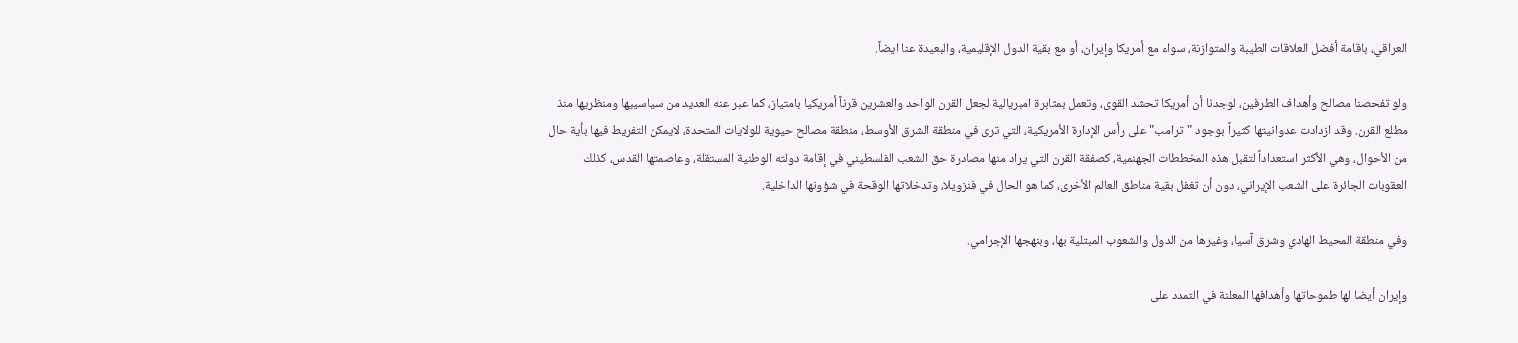العراقي، باقامة أفضل العلاقات الطيبة والمتوازنة، سواء مع أمريكا وإيران، أو مع بقية الدول الإقليمية، والبعيدة عنا ايضاً.

ولو تفحصنا مصالح وأهداف الطرفين، لوجدنا أن أمريكا تحشد القوى، وتعمل بمثابرة امبريالية لجعل القرن الواحد والعشرين قرناً أمريكيا بامتياز، كما عبر عنه العديد من سياسييها ومنظريها منذ مطلع القرن. وقد ازدادت عدوانيتها كثيراً بوجود "ترامب" على رأس الإدارة الأمريكية، التي ترى في منطقة الشرق الأوسط، منطقة مصالح حيوية للولايات المتحدة، لايمكن التفريط فيها بأية حال من الأحوال، وهي الأكثر استعداداً لتقبل هذه المخططات الجهنمية، كصفقة القرن التي يراد منها مصادرة حق الشعب الفلسطيني في إقامة دولته الوطنية المستقلة، وعاصمتها القدس، كذلك العقوبات الجائرة على الشعب الإيراني، دون أن تغفل بقية مناطق العالم الأخرى، كما هو الحال في فنزويلا، وتدخلاتها الوقحة في شؤونها الداخلية.

وفي منطقة المحيط الهادي وشرق آسيا، وغيرها من الدول والشعوب المبتلية بها، وبنهجها الإجرامي.

وإيران أيضا لها طموحاتها وأهدافها المعلنة في التمدد على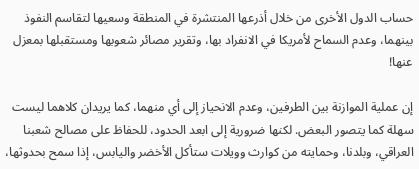حساب الدول الأخرى من خلال أذرعها المنتشرة في المنطقة وسعيها لتقاسم النفوذ بينهما، وعدم السماح لأمريكا في الانفراد بها، وتقرير مصائر شعوبها ومستقبلها بمعزل عنها!

إن عملية الموازنة بين الطرفين، وعدم الانحياز إلى أي منهما، كما يريدان كلاهما ليست سهلة كما يتصور البعض. لكنها ضرورية إلى ابعد الحدود، للحفاظ على مصالح شعبنا العراقي، وبلدنا، وحمايته من كوارث وويلات ستأكل الأخضر واليابس، إذا سمح بحدوثها،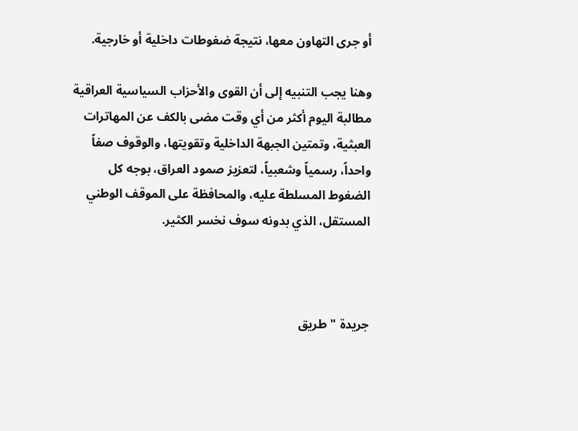أو جرى التهاون معها، نتيجة ضغوطات داخلية أو خارجية.

وهنا يجب التنبيه إلى أن القوى والأحزاب السياسية العراقية مطالبة اليوم أكثر من أي وقت مضى بالكف عن المهاترات العبثية، وتمتين الجبهة الداخلية وتقويتها، والوقوف صفاً واحداً، رسمياً وشعبياً، لتعزيز صمود العراق، بوجه كل الضغوط المسلطة عليه، والمحافظة على الموقف الوطني المستقل، الذي بدونه سوف نخسر الكثير.



جريدة "طريق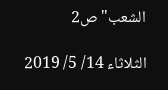الشعب" ص2

الثلاثاء 14/ 5/ 2019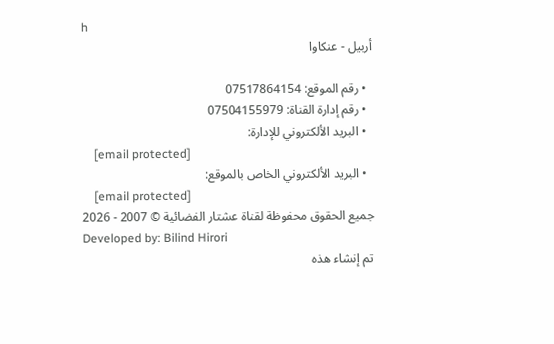h
أربيل - عنكاوا

  • رقم الموقع: 07517864154
  • رقم إدارة القناة: 07504155979
  • البريد الألكتروني للإدارة:
    [email protected]
  • البريد الألكتروني الخاص بالموقع:
    [email protected]
جميع الحقوق محفوظة لقناة عشتار الفضائية © 2007 - 2026
Developed by: Bilind Hirori
تم إنشاء هذه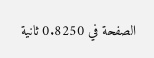الصفحة في 0.8250 ثانية